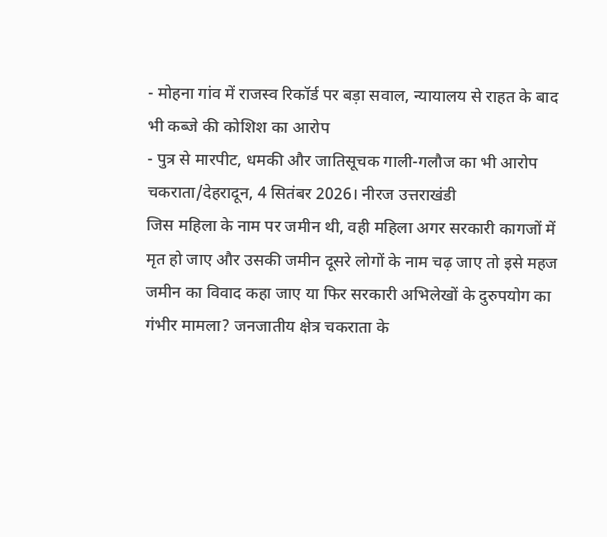- मोहना गांव में राजस्व रिकॉर्ड पर बड़ा सवाल, न्यायालय से राहत के बाद भी कब्जे की कोशिश का आरोप
- पुत्र से मारपीट, धमकी और जातिसूचक गाली-गलौज का भी आरोप
चकराता/देहरादून, 4 सितंबर 2026। नीरज उत्तराखंडी
जिस महिला के नाम पर जमीन थी, वही महिला अगर सरकारी कागजों में मृत हो जाए और उसकी जमीन दूसरे लोगों के नाम चढ़ जाए तो इसे महज जमीन का विवाद कहा जाए या फिर सरकारी अभिलेखों के दुरुपयोग का गंभीर मामला? जनजातीय क्षेत्र चकराता के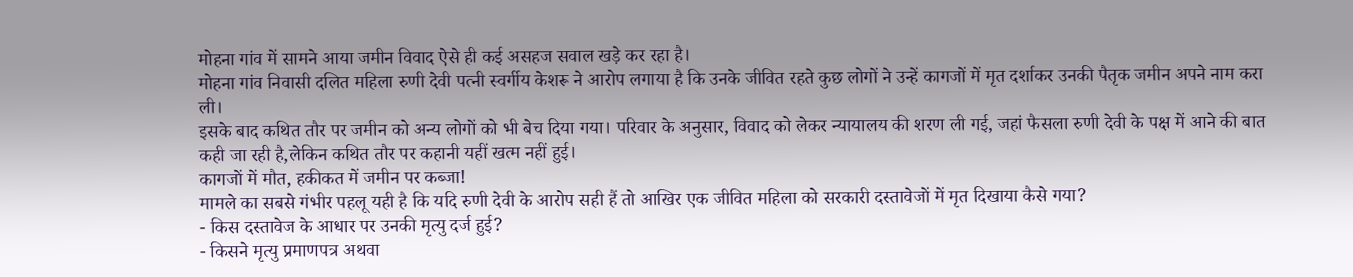मोहना गांव में सामने आया जमीन विवाद ऐसे ही कई असहज सवाल खड़े कर रहा है।
मोहना गांव निवासी दलित महिला रुणी देवी पत्नी स्वर्गीय केशरू ने आरोप लगाया है कि उनके जीवित रहते कुछ लोगों ने उन्हें कागजों में मृत दर्शाकर उनकी पैतृक जमीन अपने नाम करा ली।
इसके बाद कथित तौर पर जमीन को अन्य लोगों को भी बेच दिया गया। परिवार के अनुसार, विवाद को लेकर न्यायालय की शरण ली गई, जहां फैसला रुणी देवी के पक्ष में आने की बात कही जा रही है,लेकिन कथित तौर पर कहानी यहीं खत्म नहीं हुई।
कागजों में मौत, हकीकत में जमीन पर कब्जा!
मामले का सबसे गंभीर पहलू यही है कि यदि रुणी देवी के आरोप सही हैं तो आखिर एक जीवित महिला को सरकारी दस्तावेजों में मृत दिखाया कैसे गया?
- किस दस्तावेज के आधार पर उनकी मृत्यु दर्ज हुई?
- किसने मृत्यु प्रमाणपत्र अथवा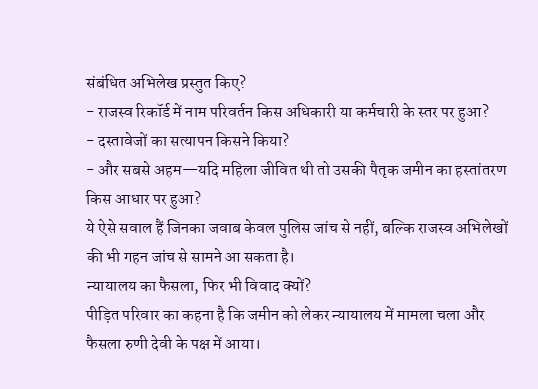संबंधित अभिलेख प्रस्तुत किए?
- राजस्व रिकॉर्ड में नाम परिवर्तन किस अधिकारी या कर्मचारी के स्तर पर हुआ?
- दस्तावेजों का सत्यापन किसने किया?
- और सबसे अहम—यदि महिला जीवित थी तो उसकी पैतृक जमीन का हस्तांतरण किस आधार पर हुआ?
ये ऐसे सवाल हैं जिनका जवाब केवल पुलिस जांच से नहीं, बल्कि राजस्व अभिलेखों की भी गहन जांच से सामने आ सकता है।
न्यायालय का फैसला, फिर भी विवाद क्यों?
पीड़ित परिवार का कहना है कि जमीन को लेकर न्यायालय में मामला चला और फैसला रुणी देवी के पक्ष में आया।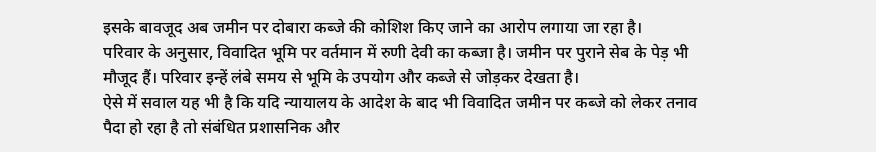इसके बावजूद अब जमीन पर दोबारा कब्जे की कोशिश किए जाने का आरोप लगाया जा रहा है।
परिवार के अनुसार, विवादित भूमि पर वर्तमान में रुणी देवी का कब्जा है। जमीन पर पुराने सेब के पेड़ भी मौजूद हैं। परिवार इन्हें लंबे समय से भूमि के उपयोग और कब्जे से जोड़कर देखता है।
ऐसे में सवाल यह भी है कि यदि न्यायालय के आदेश के बाद भी विवादित जमीन पर कब्जे को लेकर तनाव पैदा हो रहा है तो संबंधित प्रशासनिक और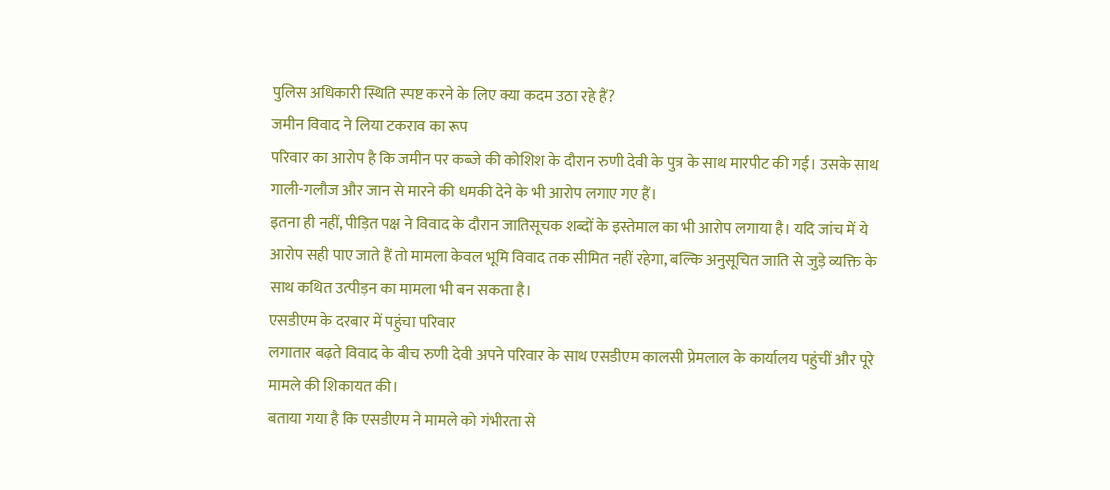पुलिस अधिकारी स्थिति स्पष्ट करने के लिए क्या कदम उठा रहे हैं?
जमीन विवाद ने लिया टकराव का रूप
परिवार का आरोप है कि जमीन पर कब्जे की कोशिश के दौरान रुणी देवी के पुत्र के साथ मारपीट की गई। उसके साथ गाली-गलौज और जान से मारने की धमकी देने के भी आरोप लगाए गए हैं।
इतना ही नहीं, पीड़ित पक्ष ने विवाद के दौरान जातिसूचक शब्दों के इस्तेमाल का भी आरोप लगाया है। यदि जांच में ये आरोप सही पाए जाते हैं तो मामला केवल भूमि विवाद तक सीमित नहीं रहेगा, बल्कि अनुसूचित जाति से जुड़े व्यक्ति के साथ कथित उत्पीड़न का मामला भी बन सकता है।
एसडीएम के दरबार में पहुंचा परिवार
लगातार बढ़ते विवाद के बीच रुणी देवी अपने परिवार के साथ एसडीएम कालसी प्रेमलाल के कार्यालय पहुंचीं और पूरे मामले की शिकायत की।
बताया गया है कि एसडीएम ने मामले को गंभीरता से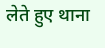लेते हुए थाना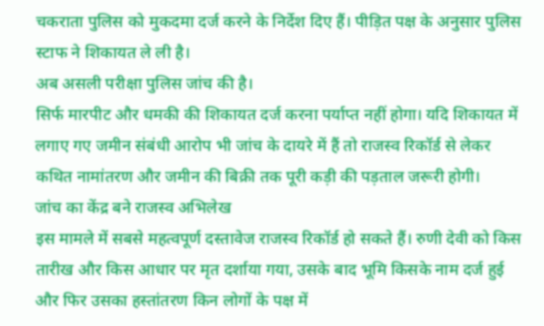चकराता पुलिस को मुकदमा दर्ज करने के निर्देश दिए हैं। पीड़ित पक्ष के अनुसार पुलिस स्टाफ ने शिकायत ले ली है।
अब असली परीक्षा पुलिस जांच की है।
सिर्फ मारपीट और धमकी की शिकायत दर्ज करना पर्याप्त नहीं होगा। यदि शिकायत में लगाए गए जमीन संबंधी आरोप भी जांच के दायरे में हैं तो राजस्व रिकॉर्ड से लेकर कथित नामांतरण और जमीन की बिक्री तक पूरी कड़ी की पड़ताल जरूरी होगी।
जांच का केंद्र बने राजस्व अभिलेख
इस मामले में सबसे महत्वपूर्ण दस्तावेज राजस्व रिकॉर्ड हो सकते हैं। रुणी देवी को किस तारीख और किस आधार पर मृत दर्शाया गया, उसके बाद भूमि किसके नाम दर्ज हुई और फिर उसका हस्तांतरण किन लोगों के पक्ष में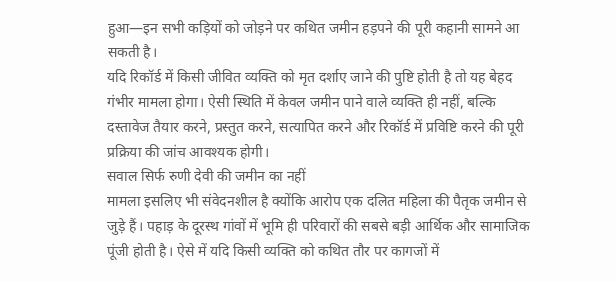हुआ—इन सभी कड़ियों को जोड़ने पर कथित जमीन हड़पने की पूरी कहानी सामने आ सकती है।
यदि रिकॉर्ड में किसी जीवित व्यक्ति को मृत दर्शाए जाने की पुष्टि होती है तो यह बेहद गंभीर मामला होगा। ऐसी स्थिति में केवल जमीन पाने वाले व्यक्ति ही नहीं, बल्कि दस्तावेज तैयार करने, प्रस्तुत करने, सत्यापित करने और रिकॉर्ड में प्रविष्टि करने की पूरी प्रक्रिया की जांच आवश्यक होगी।
सवाल सिर्फ रुणी देवी की जमीन का नहीं
मामला इसलिए भी संवेदनशील है क्योंकि आरोप एक दलित महिला की पैतृक जमीन से जुड़े हैं। पहाड़ के दूरस्थ गांवों में भूमि ही परिवारों की सबसे बड़ी आर्थिक और सामाजिक पूंजी होती है। ऐसे में यदि किसी व्यक्ति को कथित तौर पर कागजों में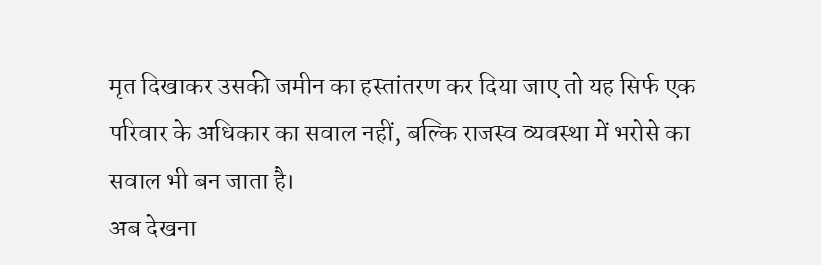मृत दिखाकर उसकी जमीन का हस्तांतरण कर दिया जाए तो यह सिर्फ एक परिवार के अधिकार का सवाल नहीं, बल्कि राजस्व व्यवस्था में भरोसे का सवाल भी बन जाता है।
अब देखना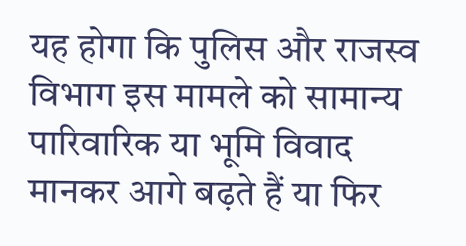यह होगा कि पुलिस और राजस्व विभाग इस मामले को सामान्य पारिवारिक या भूमि विवाद मानकर आगे बढ़ते हैं या फिर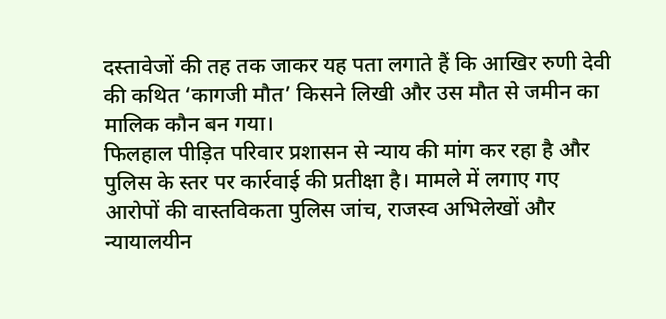दस्तावेजों की तह तक जाकर यह पता लगाते हैं कि आखिर रुणी देवी की कथित ‘कागजी मौत’ किसने लिखी और उस मौत से जमीन का मालिक कौन बन गया।
फिलहाल पीड़ित परिवार प्रशासन से न्याय की मांग कर रहा है और पुलिस के स्तर पर कार्रवाई की प्रतीक्षा है। मामले में लगाए गए आरोपों की वास्तविकता पुलिस जांच, राजस्व अभिलेखों और न्यायालयीन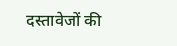दस्तावेजों की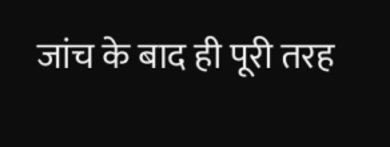जांच के बाद ही पूरी तरह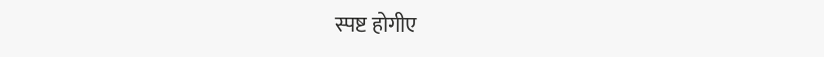स्पष्ट होगीए